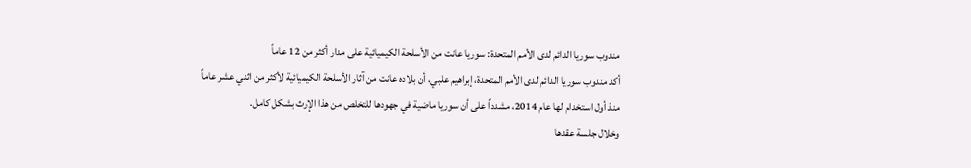مندوب سوريا الدائم لدى الأمم المتحدة: سوريا عانت من الأسلحة الكيميائية على مدار أكثر من 12 عاماً
أكد مندوب سوريا الدائم لدى الأمم المتحدة، إبراهيم علبي، أن بلاده عانت من آثار الأسلحة الكيميائية لأكثر من اثني عشر عاماً منذ أول استخدام لها عام 2014، مشدداً على أن سوريا ماضية في جهودها للتخلص من هذا الإرث بشكل كامل.
وخلال جلسة عقدها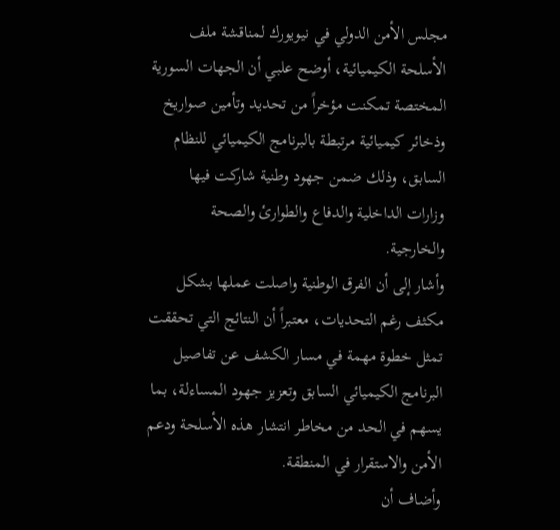مجلس الأمن الدولي في نيويورك لمناقشة ملف الأسلحة الكيميائية، أوضح علبي أن الجهات السورية المختصة تمكنت مؤخراً من تحديد وتأمين صواريخ وذخائر كيميائية مرتبطة بالبرنامج الكيميائي للنظام السابق، وذلك ضمن جهود وطنية شاركت فيها وزارات الداخلية والدفاع والطوارئ والصحة والخارجية.
وأشار إلى أن الفرق الوطنية واصلت عملها بشكل مكثف رغم التحديات، معتبراً أن النتائج التي تحققت تمثل خطوة مهمة في مسار الكشف عن تفاصيل البرنامج الكيميائي السابق وتعزيز جهود المساءلة، بما يسهم في الحد من مخاطر انتشار هذه الأسلحة ودعم الأمن والاستقرار في المنطقة.
وأضاف أن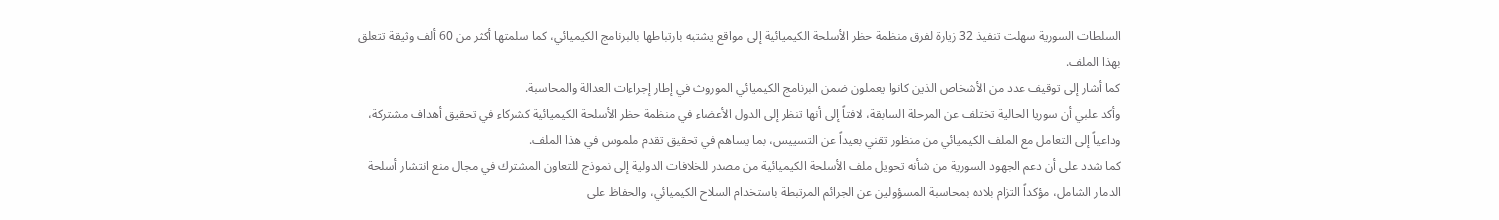السلطات السورية سهلت تنفيذ 32 زيارة لفرق منظمة حظر الأسلحة الكيميائية إلى مواقع يشتبه بارتباطها بالبرنامج الكيميائي، كما سلمتها أكثر من 60 ألف وثيقة تتعلق بهذا الملف.
كما أشار إلى توقيف عدد من الأشخاص الذين كانوا يعملون ضمن البرنامج الكيميائي الموروث في إطار إجراءات العدالة والمحاسبة.
وأكد علبي أن سوريا الحالية تختلف عن المرحلة السابقة، لافتاً إلى أنها تنظر إلى الدول الأعضاء في منظمة حظر الأسلحة الكيميائية كشركاء في تحقيق أهداف مشتركة، وداعياً إلى التعامل مع الملف الكيميائي من منظور تقني بعيداً عن التسييس، بما يساهم في تحقيق تقدم ملموس في هذا الملف.
كما شدد على أن دعم الجهود السورية من شأنه تحويل ملف الأسلحة الكيميائية من مصدر للخلافات الدولية إلى نموذج للتعاون المشترك في مجال منع انتشار أسلحة الدمار الشامل، مؤكداً التزام بلاده بمحاسبة المسؤولين عن الجرائم المرتبطة باستخدام السلاح الكيميائي، والحفاظ على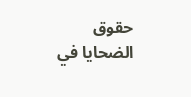حقوق الضحايا في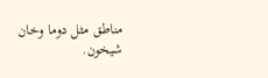مناطق مثل دوما وخان شيخون.